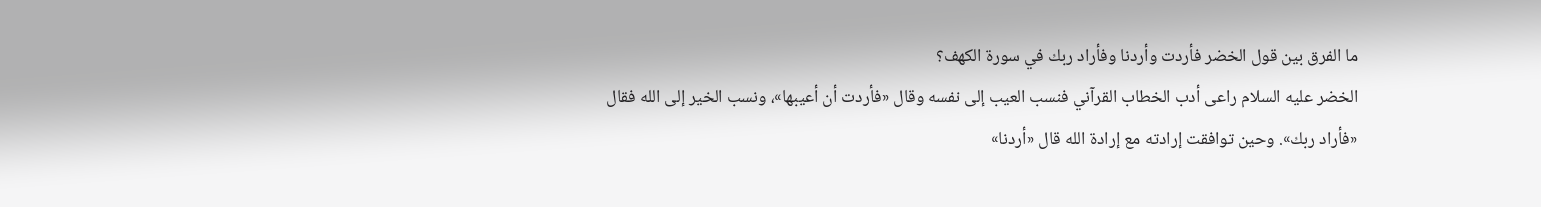ما الفرق بين قول الخضر فأردت وأردنا وفأراد ربك في سورة الكهف؟
الخضر عليه السلام راعى أدب الخطاب القرآني فنسب العيب إلى نفسه وقال «فأردت أن أعيبها»، ونسب الخير إلى الله فقال «فأراد ربك». وحين توافقت إرادته مع إرادة الله قال «أردنا»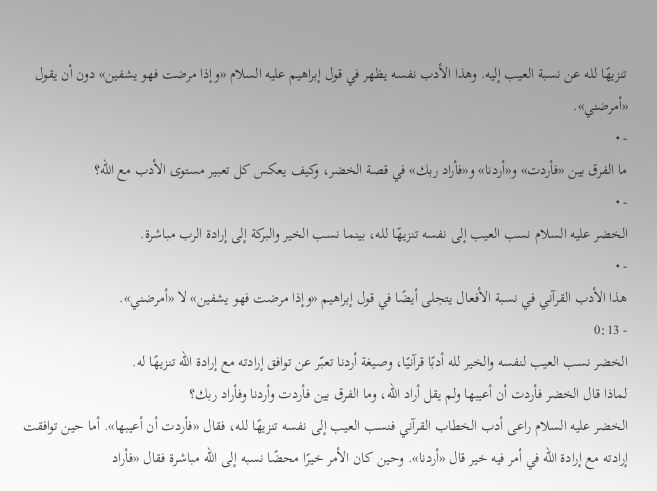تنزيهًا لله عن نسبة العيب إليه. وهذا الأدب نفسه يظهر في قول إبراهيم عليه السلام «وإذا مرضت فهو يشفين» دون أن يقول «أمرضني».
- •
ما الفرق بين «فأردت» و«أردنا» و«فأراد ربك» في قصة الخضر، وكيف يعكس كل تعبير مستوى الأدب مع الله؟
- •
الخضر عليه السلام نسب العيب إلى نفسه تنزيهًا لله، بينما نسب الخير والبركة إلى إرادة الرب مباشرة.
- •
هذا الأدب القرآني في نسبة الأفعال يتجلى أيضًا في قول إبراهيم «وإذا مرضت فهو يشفين» لا «أمرضني».
- 0:13
الخضر نسب العيب لنفسه والخير لله أدبًا قرآنيًا، وصيغة أردنا تعبّر عن توافق إرادته مع إرادة الله تنزيهًا له.
لماذا قال الخضر فأردت أن أعيبها ولم يقل أراد الله، وما الفرق بين فأردت وأردنا وفأراد ربك؟
الخضر عليه السلام راعى أدب الخطاب القرآني فنسب العيب إلى نفسه تنزيهًا لله، فقال «فأردت أن أعيبها». أما حين توافقت إرادته مع إرادة الله في أمر فيه خير قال «أردنا». وحين كان الأمر خيرًا محضًا نسبه إلى الله مباشرة فقال «فأراد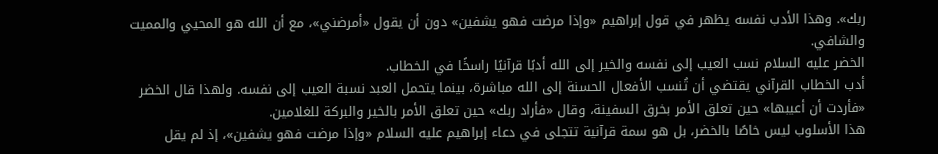ربك». وهذا الأدب نفسه يظهر في قول إبراهيم «وإذا مرضت فهو يشفين» دون أن يقول «أمرضني»، مع أن الله هو المحيي والمميت والشافي.
الخضر عليه السلام نسب العيب إلى نفسه والخير إلى الله أدبًا قرآنيًا راسخًا في الخطاب.
أدب الخطاب القرآني يقتضي أن تُنسب الأفعال الحسنة إلى الله مباشرة، بينما يتحمل العبد نسبة العيب إلى نفسه. ولهذا قال الخضر «فأردت أن أعيبها» حين تعلق الأمر بخرق السفينة، وقال «فأراد ربك» حين تعلق الأمر بالخير والبركة للغلامين.
هذا الأسلوب ليس خاصًا بالخضر، بل هو سمة قرآنية تتجلى في دعاء إبراهيم عليه السلام «وإذا مرضت فهو يشفين»، إذ لم يقل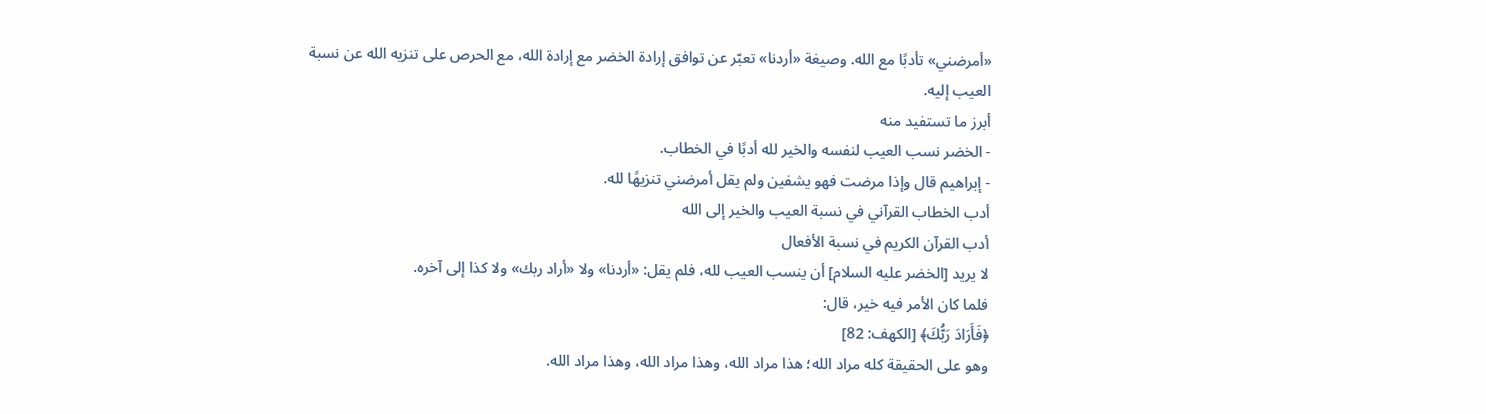«أمرضني» تأدبًا مع الله. وصيغة «أردنا» تعبّر عن توافق إرادة الخضر مع إرادة الله، مع الحرص على تنزيه الله عن نسبة العيب إليه.
أبرز ما تستفيد منه
- الخضر نسب العيب لنفسه والخير لله أدبًا في الخطاب.
- إبراهيم قال وإذا مرضت فهو يشفين ولم يقل أمرضني تنزيهًا لله.
أدب الخطاب القرآني في نسبة العيب والخير إلى الله
أدب القرآن الكريم في نسبة الأفعال
لا يريد [الخضر عليه السلام] أن ينسب العيب لله، فلم يقل: «أردنا» ولا «أراد ربك» ولا كذا إلى آخره.
فلما كان الأمر فيه خير، قال:
﴿فَأَرَادَ رَبُّكَ﴾ [الكهف: 82]
وهو على الحقيقة كله مراد الله؛ هذا مراد الله، وهذا مراد الله، وهذا مراد الله.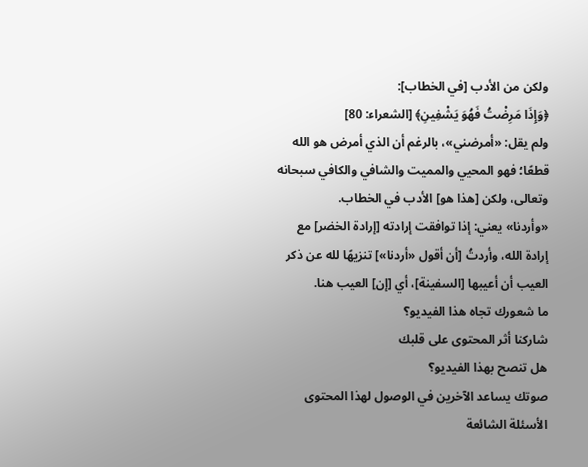ولكن من الأدب [في الخطاب]:
﴿وَإِذَا مَرِضْتُ فَهُوَ يَشْفِينِ﴾ [الشعراء: 80]
ولم يقل: «أمرضني»، بالرغم أن الذي أمرض هو الله قطعًا؛ فهو المحيي والمميت والشافي والكافي سبحانه وتعالى، ولكن [هذا هو] الأدب في الخطاب.
«وأردنا» يعني: إذا توافقت إرادته [إرادة الخضر] مع إرادة الله، وأردتُ [أن أقول «أردنا»] تنزيهًا لله عن ذكر العيب أن أعيبها [السفينة]، أي [إن] العيب هنا.
ما شعورك تجاه هذا الفيديو؟
شاركنا أثر المحتوى على قلبك
هل تنصح بهذا الفيديو؟
صوتك يساعد الآخرين في الوصول لهذا المحتوى
الأسئلة الشائعة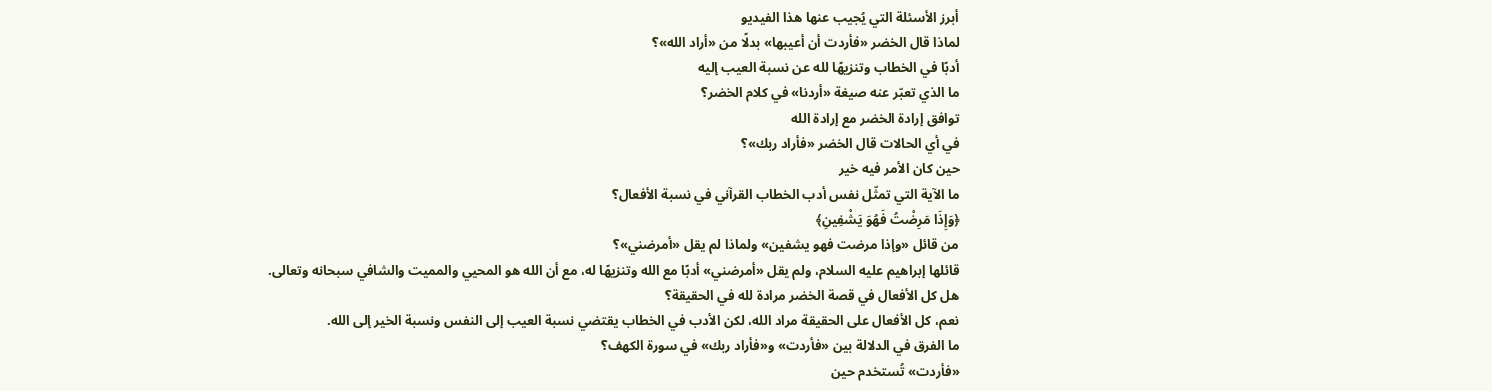أبرز الأسئلة التي يُجيب عنها هذا الفيديو
لماذا قال الخضر «فأردت أن أعيبها» بدلًا من «أراد الله»؟
أدبًا في الخطاب وتنزيهًا لله عن نسبة العيب إليه
ما الذي تعبّر عنه صيغة «أردنا» في كلام الخضر؟
توافق إرادة الخضر مع إرادة الله
في أي الحالات قال الخضر «فأراد ربك»؟
حين كان الأمر فيه خير
ما الآية التي تمثّل نفس أدب الخطاب القرآني في نسبة الأفعال؟
﴿وَإِذَا مَرِضْتُ فَهُوَ يَشْفِينِ﴾
من قائل «وإذا مرضت فهو يشفين» ولماذا لم يقل «أمرضني»؟
قائلها إبراهيم عليه السلام، ولم يقل «أمرضني» أدبًا مع الله وتنزيهًا له، مع أن الله هو المحيي والمميت والشافي سبحانه وتعالى.
هل كل الأفعال في قصة الخضر مرادة لله في الحقيقة؟
نعم، كل الأفعال على الحقيقة مراد الله، لكن الأدب في الخطاب يقتضي نسبة العيب إلى النفس ونسبة الخير إلى الله.
ما الفرق في الدلالة بين «فأردت» و«فأراد ربك» في سورة الكهف؟
«فأردت» تُستخدم حين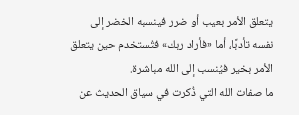يتعلق الأمر بعيب أو ضرر فينسبه الخضر إلى نفسه تأدبًا، أما «فأراد ربك» فتُستخدم حين يتعلق الأمر بخير فيُنسب إلى الله مباشرة.
ما صفات الله التي ذُكرت في سياق الحديث عن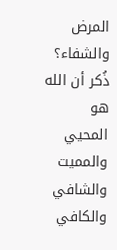المرض والشفاء؟
ذُكر أن الله هو المحيي والمميت والشافي والكافي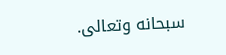سبحانه وتعالى.